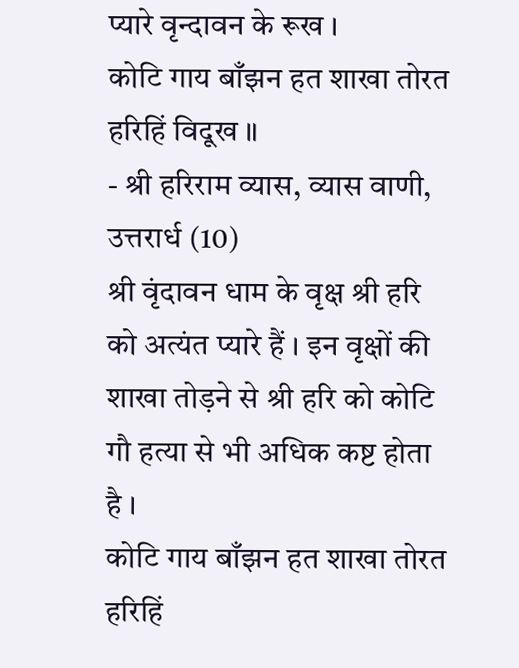प्यारे वृन्दावन के रूख ।
कोटि गाय बाँझन हत शाखा तोरत हरिहिं विदूख ॥
- श्री हरिराम व्यास, व्यास वाणी, उत्तरार्ध (10)
श्री वृंदावन धाम के वृक्ष श्री हरि को अत्यंत प्यारे हैं । इन वृक्षों की शाखा तोड़ने से श्री हरि को कोटि गौ हत्या से भी अधिक कष्ट होता है ।
कोटि गाय बाँझन हत शाखा तोरत हरिहिं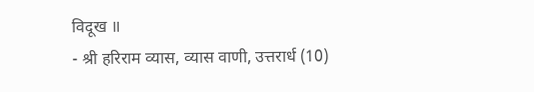विदूख ॥
- श्री हरिराम व्यास, व्यास वाणी, उत्तरार्ध (10)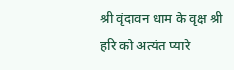श्री वृंदावन धाम के वृक्ष श्री हरि को अत्यंत प्यारे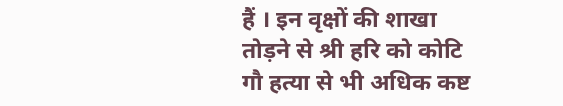हैं । इन वृक्षों की शाखा तोड़ने से श्री हरि को कोटि गौ हत्या से भी अधिक कष्ट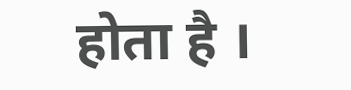होता है ।